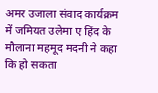अमर उजाला संवाद कार्यक्रम में जमियत उलेमा ए हिंद के मौलाना महमूद मदनी ने कहा कि हो सकता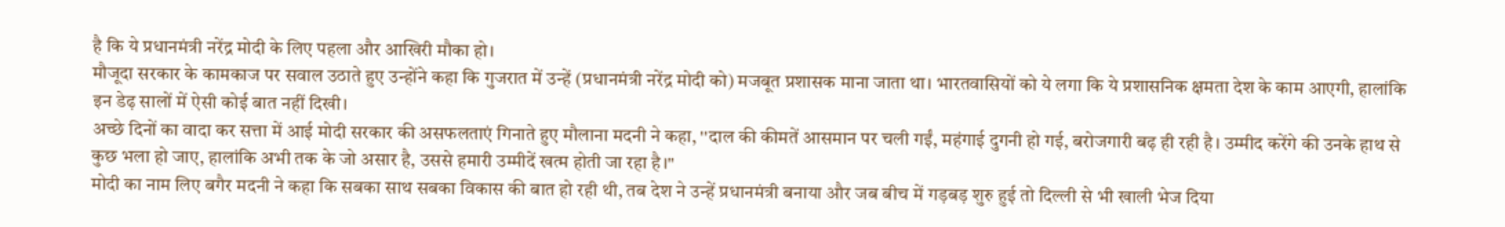है कि ये प्रधानमंत्री नरेंद्र मोदी के लिए पहला और आखिरी मौका हो।
मौजूदा सरकार के कामकाज पर सवाल उठाते हुए उन्होंने कहा कि गुजरात में उन्हें (प्रधानमंत्री नरेंद्र मोदी को) मजबूत प्रशासक माना जाता था। भारतवासियों को ये लगा कि ये प्रशासनिक क्षमता देश के काम आएगी, हालांकि इन डेढ़ सालों में ऐसी कोई बात नहीं दिखी।
अच्छे दिनों का वादा कर सत्ता में आई मोदी सरकार की असफलताएं गिनाते हुए मौलाना मदनी ने कहा, ''दाल की कीमतें आसमान पर चली गईं, महंगाई दुगनी हो गई, बरोजगारी बढ़ ही रही है। उम्मीद करेंगे की उनके हाथ से कुछ भला हो जाए, हालांकि अभी तक के जो असार है, उससे हमारी उम्मीदें खत्म होती जा रहा है।"
मोदी का नाम लिए बगैर मदनी ने कहा कि सबका साथ सबका विकास की बात हो रही थी, तब देश ने उन्हें प्रधानमंत्री बनाया और जब बीच में गड़बड़ शुरु हुई तो दिल्ली से भी खाली भेज दिया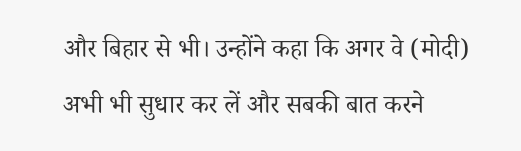और बिहार से भी। उन्होंने कहा कि अगर वे (मोदी) अभी भी सुधार कर लें और सबकी बात करने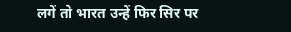लगें तो भारत उन्हें फिर सिर पर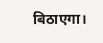बिठाएगा।